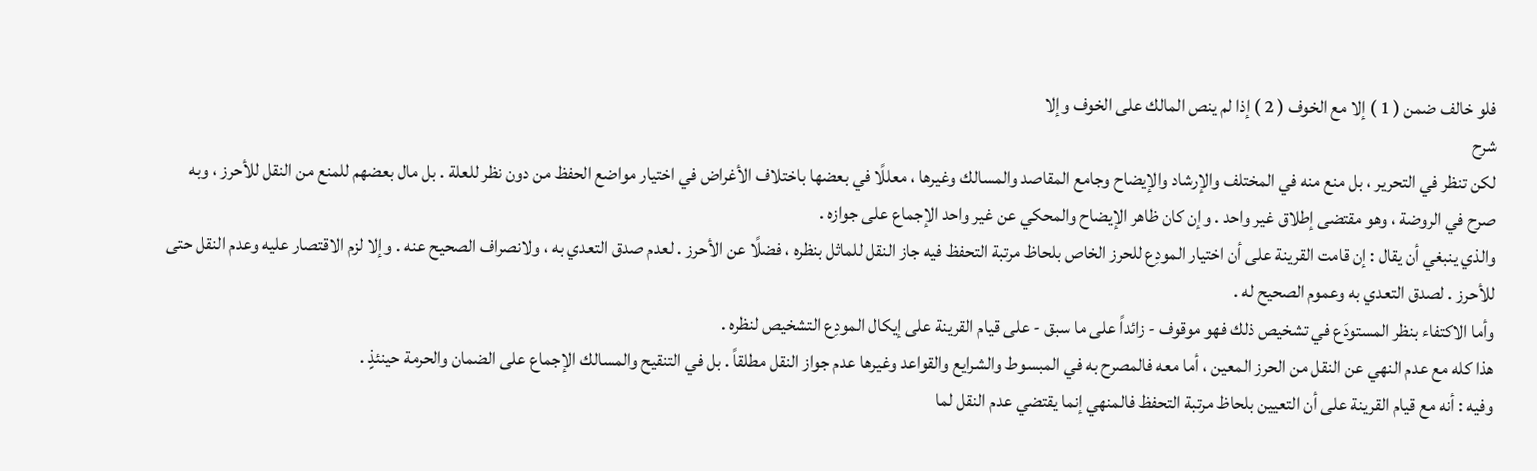فلو خالف ضمن ( 1 ) إلا مع الخوف ( 2 ) إذا لم ينص المالك على الخوف وإلا
شرح
لكن تنظر في التحرير ، بل منع منه في المختلف والإرشاد والإيضاح وجامع المقاصد والمسالك وغيرها ، معللًا في بعضها باختلاف الأغراض في اختيار مواضع الحفظ من دون نظر للعلة . بل مال بعضهم للمنع من النقل للأحرز ، وبه صرح في الروضة ، وهو مقتضى إطلاق غير واحد . وإن كان ظاهر الإيضاح والمحكي عن غير واحد الإجماع على جوازه .
والذي ينبغي أن يقال : إن قامت القرينة على أن اختيار المودِع للحرز الخاص بلحاظ مرتبة التحفظ فيه جاز النقل للماثل بنظره ، فضلًا عن الأحرز . لعدم صدق التعدي به ، ولانصراف الصحيح عنه . وإلا لزم الاقتصار عليه وعدم النقل حتى للأحرز . لصدق التعدي به وعموم الصحيح له .
وأما الاكتفاء بنظر المستودَع في تشخيص ذلك فهو موقوف - زائداً على ما سبق - على قيام القرينة على إيكال المودِع التشخيص لنظره .
هذا كله مع عدم النهي عن النقل من الحرز المعين ، أما معه فالمصرح به في المبسوط والشرايع والقواعد وغيرها عدم جواز النقل مطلقاً . بل في التنقيح والمسالك الإجماع على الضمان والحرمة حينئذٍ .
وفيه : أنه مع قيام القرينة على أن التعيين بلحاظ مرتبة التحفظ فالمنهي إنما يقتضي عدم النقل لما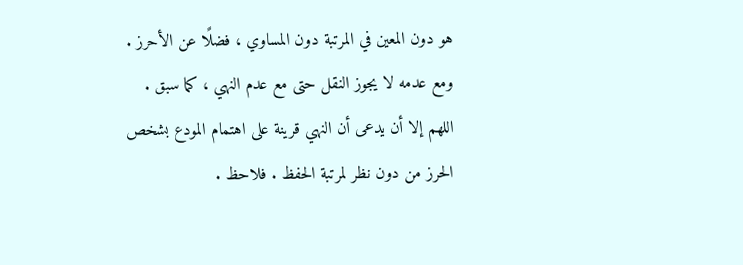هو دون المعين في المرتبة دون المساوي ، فضلًا عن الأحرز . ومع عدمه لا يجوز النقل حتى مع عدم النهي ، كما سبق .
اللهم إلا أن يدعى أن النهي قرينة على اهتمام المودع بشخص الحرز من دون نظر لمرتبة الحفظ . فلاحظ .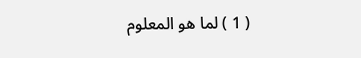( 1 ) لما هو المعلوم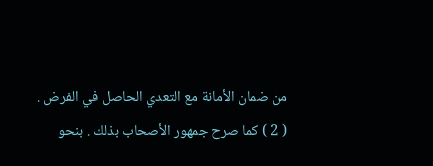من ضمان الأمانة مع التعدي الحاصل في الفرض .
( 2 ) كما صرح جمهور الأصحاب بذلك . بنحو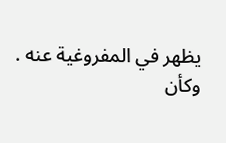يظهر في المفروغية عنه . وكأن